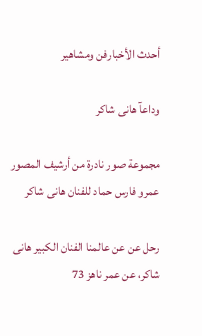أحدث الأخبارفن ومشاهير

وداعآ هانى شاكر

مجموعة صور نادرة من أرشيف المصور عمرو فارس حماد للفنان هانى شاكر

رحل عن عن عالمنا الفنان الكبير هانى شاكر، عن عمر ناهز 73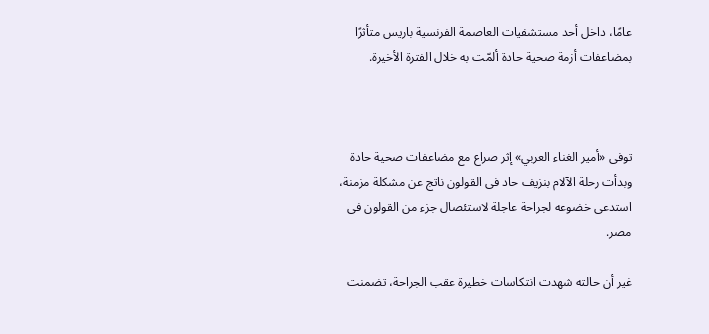عامًا، داخل أحد مستشفيات العاصمة الفرنسية باريس متأثرًا بمضاعفات أزمة صحية حادة ألمّت به خلال الفترة الأخيرة.



توفى «أمير الغناء العربي» إثر صراع مع مضاعفات صحية حادة وبدأت رحلة الآلام بنزيف حاد فى القولون ناتج عن مشكلة مزمنة، استدعى خضوعه لجراحة عاجلة لاستئصال جزء من القولون فى مصر.

غير أن حالته شهدت انتكاسات خطيرة عقب الجراحة، تضمنت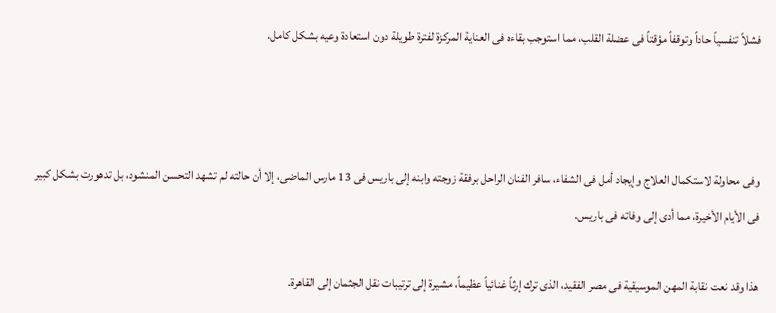فشلاً تنفسياً حاداً وتوقفاً مؤقتاً فى عضلة القلب، مما استوجب بقاءه فى العناية المركزة لفترة طويلة دون استعادة وعيه بشكل كامل.



وفى محاولة لاستكمال العلاج وإيجاد أمل فى الشفاء، سافر الفنان الراحل برفقة زوجته وابنه إلى باريس فى 13 مارس الماضى، إلا أن حالته لم تشهد التحسن المنشود، بل تدهورت بشكل كبير فى الأيام الأخيرة، مما أدى إلى وفاته فى باريس.

هذا وقد نعت نقابة المهن الموسيقية فى مصر الفقيد، الذى ترك إرثاً غنائياً عظيماً، مشيرة إلى ترتيبات نقل الجثمان إلى القاهرة.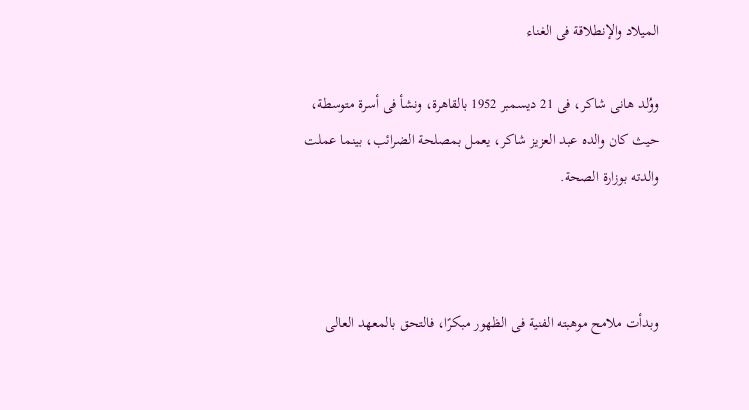الميلاد والإنطلاقة فى الغناء

ووُلد هانى شاكر، فى 21 ديسمبر 1952 بالقاهرة، ونشأ فى أسرة متوسطة، حيث كان والده عبد العزيز شاكر، يعمل بمصلحة الضرائب، بينما عملت والدته بوزارة الصحة.



وبدأت ملامح موهبته الفنية فى الظهور مبكرًا، فالتحق بالمعهد العالى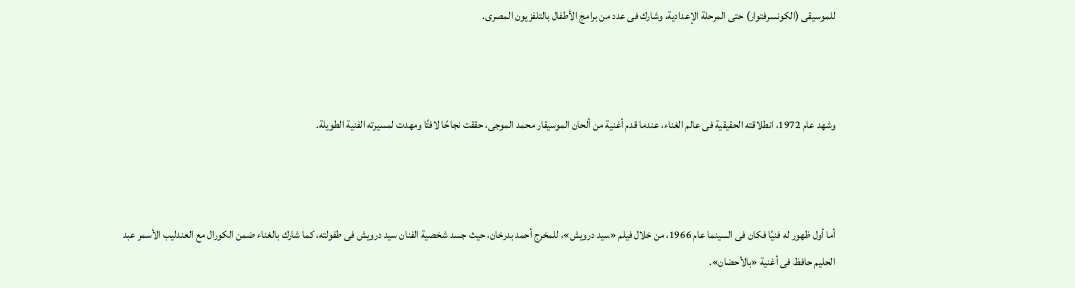للموسيقى (الكونسرفتوار) حتى المرحلة الإعدادية، وشارك فى عدد من برامج الأطفال بالتلفزيون المصرى.



وشهد عام 1972، انطلاقته الحقيقية فى عالم الغناء، عندما قدم أغنية من ألحان الموسيقار محمد الموجى، حققت نجاحًا لافتًا ومهدت لمسيرته الفنية الطويلة.



أما أول ظهور له فنيًا فكان فى السينما عام 1966، من خلال فيلم «سيد درويش»، للمخرج أحمد بدرخان، حيث جسد شخصية الفنان سيد درويش فى طفولته، كما شارك بالغناء ضمن الكورال مع العندليب الأسمر عبد الحليم حافظ فى أغنية «بالأحضان».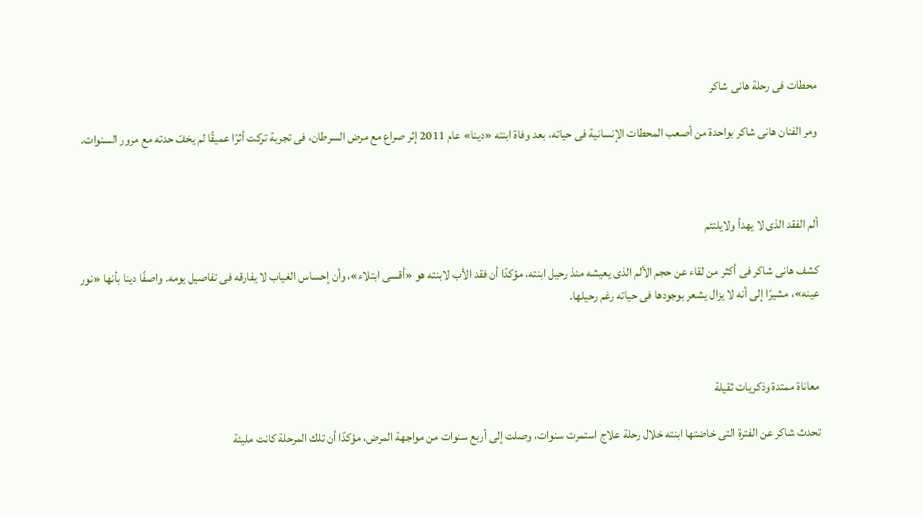محطات فى رحلة هانى شاكر

ومر الفنان هانى شاكر بواحدة من أصعب المحطات الإنسانية فى حياته، بعد وفاة ابنته «دينا» عام 2011 إثر صراع مع مرض السرطان، فى تجربة تركت أثرًا عميقًا لم يخفّ حدته مع مرور السنوات.



ألم الفقد الذى لا يهدأ ولايلتئم

كشف هانى شاكر فى أكثر من لقاء عن حجم الألم الذى يعيشه منذ رحيل ابنته، مؤكدًا أن فقد الأب لابنته هو «أقسى ابتلاء»، وأن إحساس الغياب لا يفارقه فى تفاصيل يومه. واصفًا دينا بأنها «نور عينه»، مشيرًا إلى أنه لا يزال يشعر بوجودها فى حياته رغم رحيلها.



معاناة ممتدة وذكريات ثقيلة

تحدث شاكر عن الفترة التى خاضتها ابنته خلال رحلة علاج استمرت سنوات، وصلت إلى أربع سنوات من مواجهة المرض، مؤكدًا أن تلك المرحلة كانت مليئة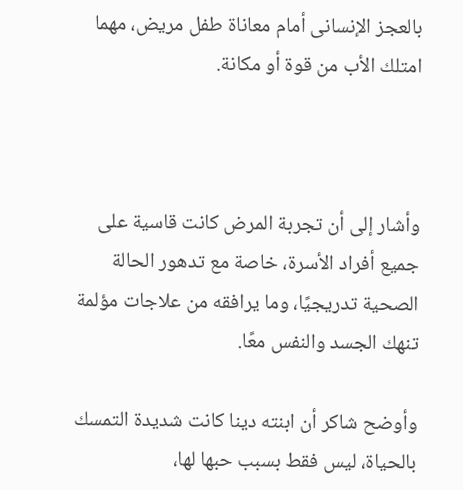بالعجز الإنسانى أمام معاناة طفل مريض، مهما امتلك الأب من قوة أو مكانة.



وأشار إلى أن تجربة المرض كانت قاسية على جميع أفراد الأسرة، خاصة مع تدهور الحالة الصحية تدريجيًا، وما يرافقه من علاجات مؤلمة تنهك الجسد والنفس معًا.

وأوضح شاكر أن ابنته دينا كانت شديدة التمسك بالحياة، ليس فقط بسبب حبها لها،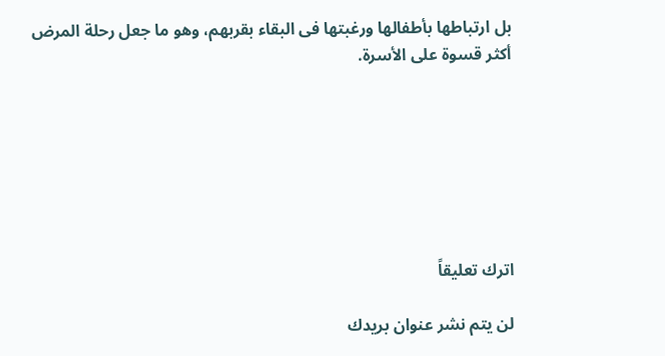بل ارتباطها بأطفالها ورغبتها فى البقاء بقربهم، وهو ما جعل رحلة المرض أكثر قسوة على الأسرة.







اترك تعليقاً

لن يتم نشر عنوان بريدك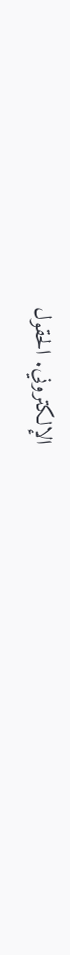الإلكتروني. الحقول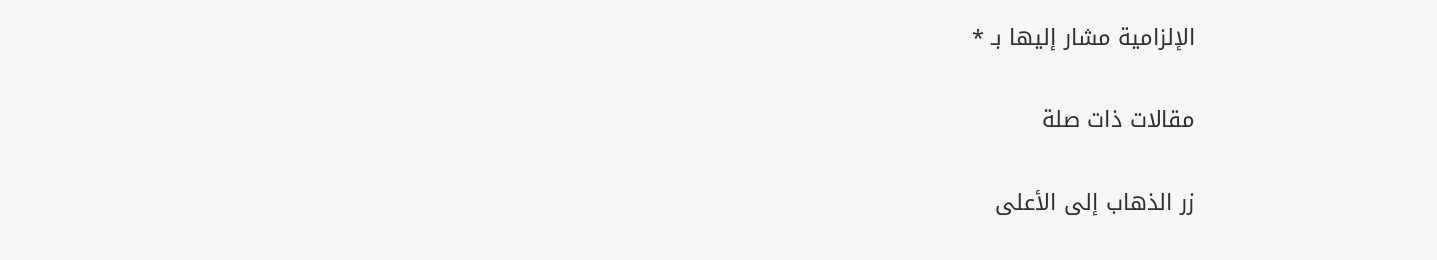الإلزامية مشار إليها بـ *

مقالات ذات صلة

زر الذهاب إلى الأعلى